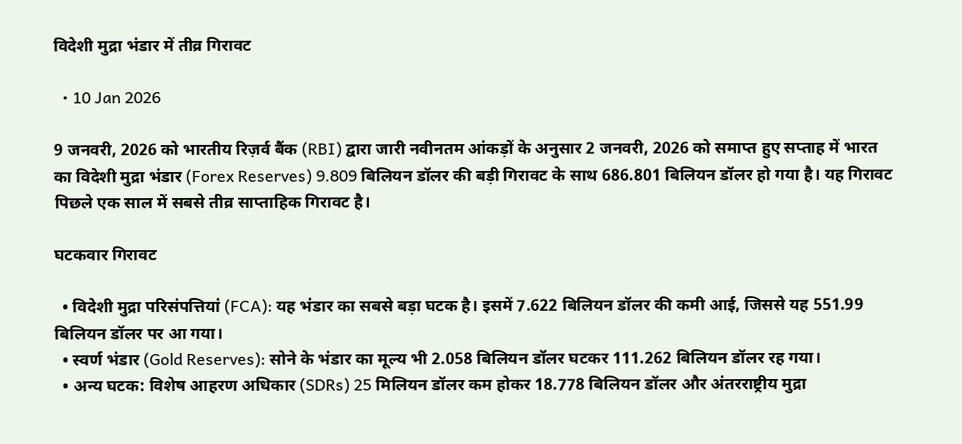विदेशी मुद्रा भंडार में तीव्र गिरावट

  • 10 Jan 2026

9 जनवरी, 2026 को भारतीय रिज़र्व बैंक (RBI) द्वारा जारी नवीनतम आंकड़ों के अनुसार 2 जनवरी, 2026 को समाप्त हुए सप्ताह में भारत का विदेशी मुद्रा भंडार (Forex Reserves) 9.809 बिलियन डॉलर की बड़ी गिरावट के साथ 686.801 बिलियन डॉलर हो गया है। यह गिरावट पिछले एक साल में सबसे तीव्र साप्ताहिक गिरावट है।

घटकवार गिरावट

  • विदेशी मुद्रा परिसंपत्तियां (FCA): यह भंडार का सबसे बड़ा घटक है। इसमें 7.622 बिलियन डॉलर की कमी आई, जिससे यह 551.99 बिलियन डॉलर पर आ गया।
  • स्वर्ण भंडार (Gold Reserves): सोने के भंडार का मूल्य भी 2.058 बिलियन डॉलर घटकर 111.262 बिलियन डॉलर रह गया।
  • अन्य घटक: विशेष आहरण अधिकार (SDRs) 25 मिलियन डॉलर कम होकर 18.778 बिलियन डॉलर और अंतरराष्ट्रीय मुद्रा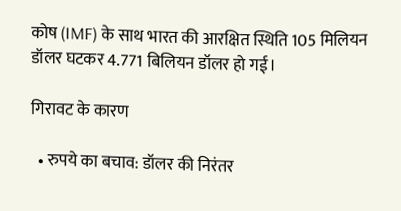कोष (IMF) के साथ भारत की आरक्षित स्थिति 105 मिलियन डॉलर घटकर 4.771 बिलियन डॉलर हो गई।

गिरावट के कारण

  • रुपये का बचाव: डॉलर की निरंतर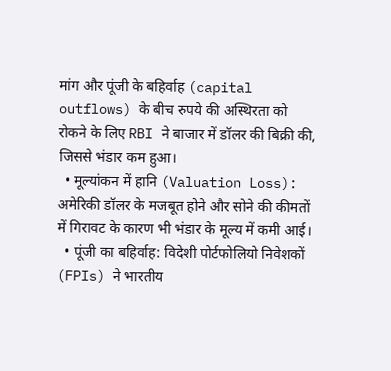मांग और पूंजी के बहिर्वाह (capital outflows) के बीच रुपये की अस्थिरता को रोकने के लिए RBI ने बाजार में डॉलर की बिक्री की, जिससे भंडार कम हुआ।
  • मूल्यांकन में हानि (Valuation Loss): अमेरिकी डॉलर के मजबूत होने और सोने की कीमतों में गिरावट के कारण भी भंडार के मूल्य में कमी आई।
  • पूंजी का बहिर्वाह: विदेशी पोर्टफोलियो निवेशकों (FPIs) ने भारतीय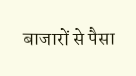बाजारों से पैसा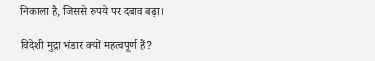निकाला है, जिससे रुपये पर दबाव बढ़ा।

विदेशी मुद्रा भंडार क्यों महत्वपूर्ण हैं?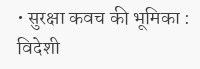• सुरक्षा कवच की भूमिका : विदेशी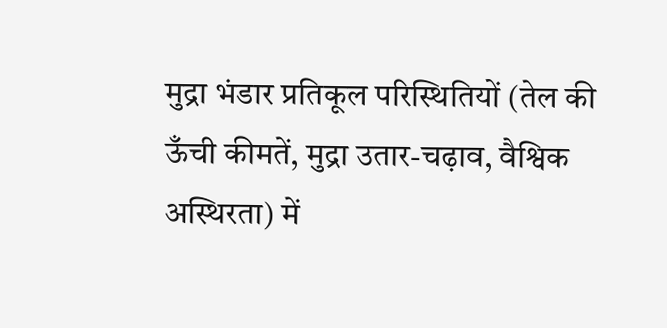मुद्रा भंडार प्रतिकूल परिस्थितियों (तेल की ऊँची कीमतें, मुद्रा उतार-चढ़ाव, वैश्विक अस्थिरता) में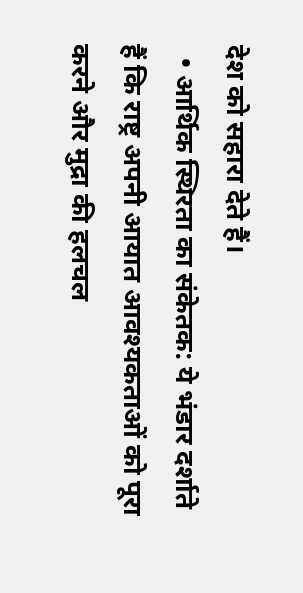देश को सहारा देते हैं।
  • आर्थिक स्थिरता का संकेतक: ये भंडार दर्शाते हैं कि राष्ट्र अपनी आयात आवश्यकताओं को पूरा करने और मुद्रा की हलचल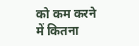को कम करने में कितना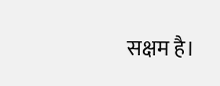सक्षम है।